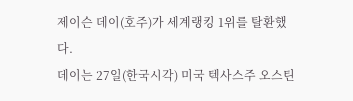제이슨 데이(호주)가 세계랭킹 1위를 탈환했다.
데이는 27일(한국시각) 미국 텍사스주 오스틴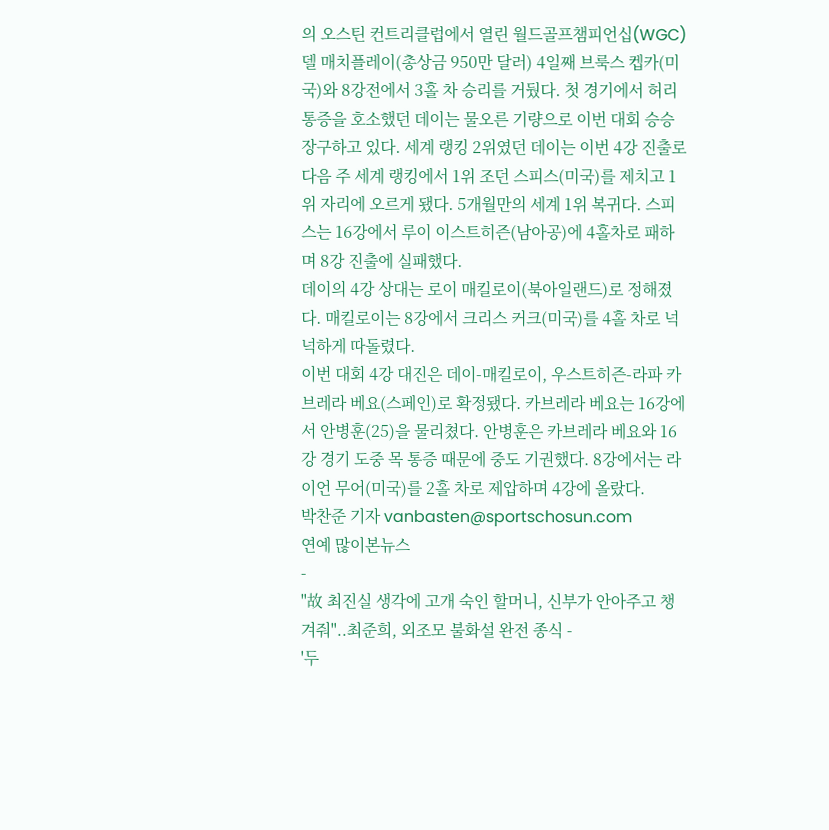의 오스틴 컨트리클럽에서 열린 월드골프챔피언십(WGC) 델 매치플레이(총상금 950만 달러) 4일째 브룩스 켑카(미국)와 8강전에서 3홀 차 승리를 거뒀다. 첫 경기에서 허리 통증을 호소했던 데이는 물오른 기량으로 이번 대회 승승장구하고 있다. 세계 랭킹 2위였던 데이는 이번 4강 진출로 다음 주 세계 랭킹에서 1위 조던 스피스(미국)를 제치고 1위 자리에 오르게 됐다. 5개월만의 세계 1위 복귀다. 스피스는 16강에서 루이 이스트히즌(남아공)에 4홀차로 패하며 8강 진출에 실패했다.
데이의 4강 상대는 로이 매킬로이(북아일랜드)로 정해졌다. 매킬로이는 8강에서 크리스 커크(미국)를 4홀 차로 넉넉하게 따돌렸다.
이번 대회 4강 대진은 데이-매킬로이, 우스트히즌-라파 카브레라 베요(스페인)로 확정됐다. 카브레라 베요는 16강에서 안병훈(25)을 물리쳤다. 안병훈은 카브레라 베요와 16강 경기 도중 목 통증 때문에 중도 기권했다. 8강에서는 라이언 무어(미국)를 2홀 차로 제압하며 4강에 올랐다.
박찬준 기자 vanbasten@sportschosun.com
연예 많이본뉴스
-
"故 최진실 생각에 고개 숙인 할머니, 신부가 안아주고 챙겨줘"..최준희, 외조모 불화설 완전 종식 -
'두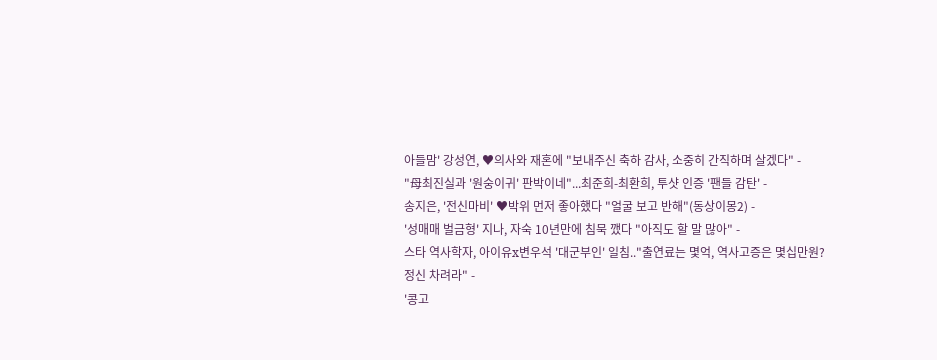아들맘' 강성연, ♥의사와 재혼에 "보내주신 축하 감사, 소중히 간직하며 살겠다" -
"母최진실과 '원숭이귀' 판박이네"...최준희-최환희, 투샷 인증 '팬들 감탄' -
송지은, '전신마비' ♥박위 먼저 좋아했다 "얼굴 보고 반해"(동상이몽2) -
'성매매 벌금형' 지나, 자숙 10년만에 침묵 깼다 "아직도 할 말 많아" -
스타 역사학자, 아이유x변우석 '대군부인' 일침.."출연료는 몇억, 역사고증은 몇십만원? 정신 차려라" -
'콩고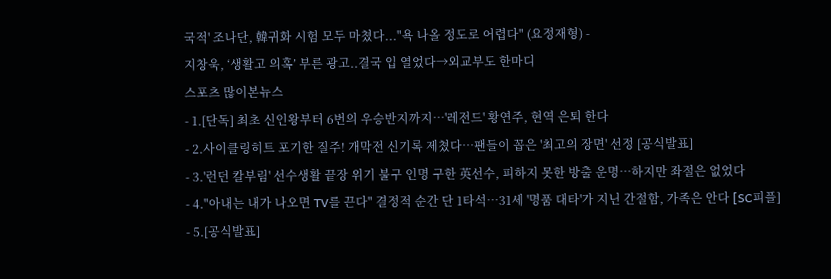국적' 조나단, 韓귀화 시험 모두 마쳤다..."욕 나올 정도로 어렵다" (요정재형) -
지창욱, ‘생활고 의혹’ 부른 광고..결국 입 열었다→외교부도 한마디
스포츠 많이본뉴스
- 1.[단독] 최초 신인왕부터 6번의 우승반지까지…'레전드' 황연주, 현역 은퇴 한다
- 2.사이클링히트 포기한 질주! 개막전 신기록 제쳤다…팬들이 꼽은 '최고의 장면' 선정 [공식발표]
- 3.'런던 칼부림' 선수생활 끝장 위기 불구 인명 구한 英선수, 피하지 못한 방출 운명…하지만 좌절은 없었다
- 4."아내는 내가 나오면 TV를 끈다" 결정적 순간 단 1타석…31세 '명품 대타'가 지닌 간절함, 가족은 안다 [SC피플]
- 5.[공식발표]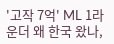'고작 7억' ML 1라운더 왜 한국 왔나,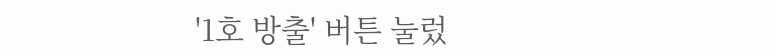'1호 방출' 버튼 눌렀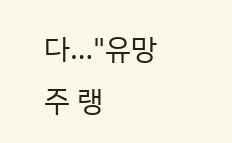다…"유망주 랭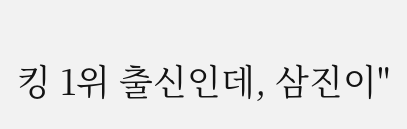킹 1위 출신인데, 삼진이"